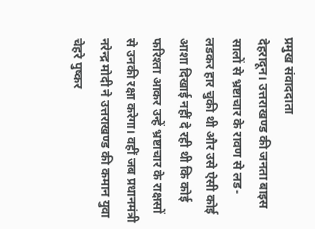प्रमुख संवाददाता
देहरादून। उत्तराखण्ड की जनता बाइस सालों से भ्रष्टाचार के रावण से लड-लडकर हार चुकी थी और उसे ऐसी कोई आशा दिखाई नहीं दे रही थी कि कोई फरिश्ता आकर उन्हें भ्रष्टाचार के राक्षसों से उनकी रक्षा करेगा। वहीं जब प्रधानमंत्री नरेन्द्र मोदी ने उत्तराखण्ड की कमान युवा चेहरे पुष्कर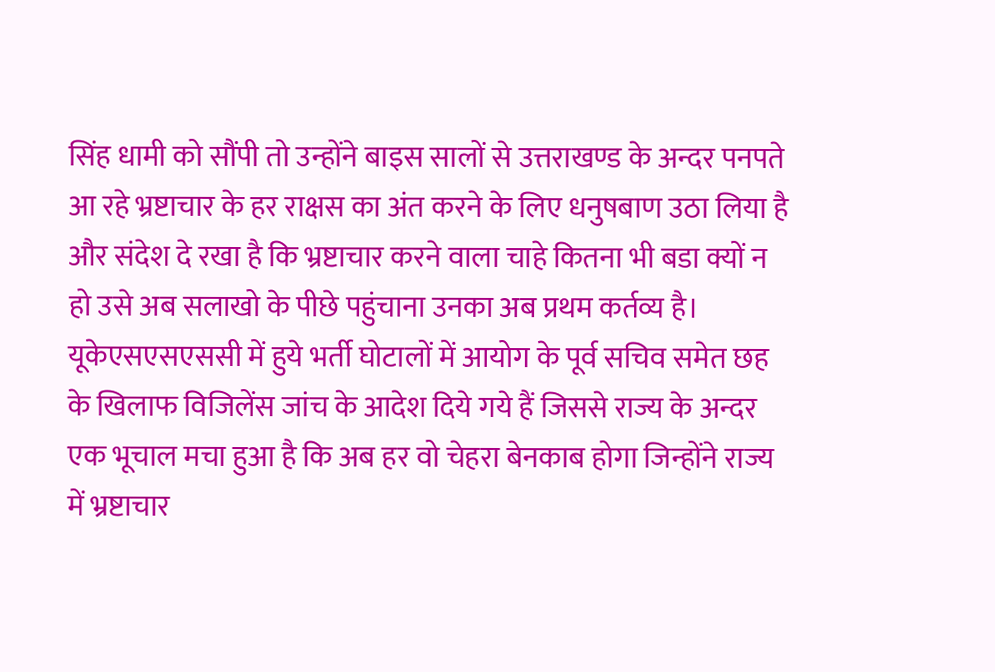सिंह धामी को सौंपी तो उन्होंने बाइस सालों से उत्तराखण्ड के अन्दर पनपते आ रहे भ्रष्टाचार के हर राक्षस का अंत करने के लिए धनुषबाण उठा लिया है और संदेश दे रखा है कि भ्रष्टाचार करने वाला चाहे कितना भी बडा क्यों न हो उसे अब सलाखो के पीछे पहुंचाना उनका अब प्रथम कर्तव्य है। यूकेएसएसएससी में हुये भर्ती घोटालों में आयोग के पूर्व सचिव समेत छह के खिलाफ विजिलेंस जांच के आदेश दिये गये हैं जिससे राज्य के अन्दर एक भूचाल मचा हुआ है कि अब हर वो चेहरा बेनकाब होगा जिन्होंने राज्य में भ्रष्टाचार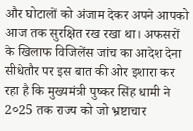और घोटालों को अंजाम देकर अपने आपको आज तक सुरक्षित रख रखा था। अफसरों के खिलाफ विजिलेंस जांच का आदेश देना सीधेतौर पर इस बात की ओर इशारा कर रहा है कि मुख्यमंत्री पुष्कर सिंह धामी ने 2०25 तक राज्य को जो भ्रष्टाचार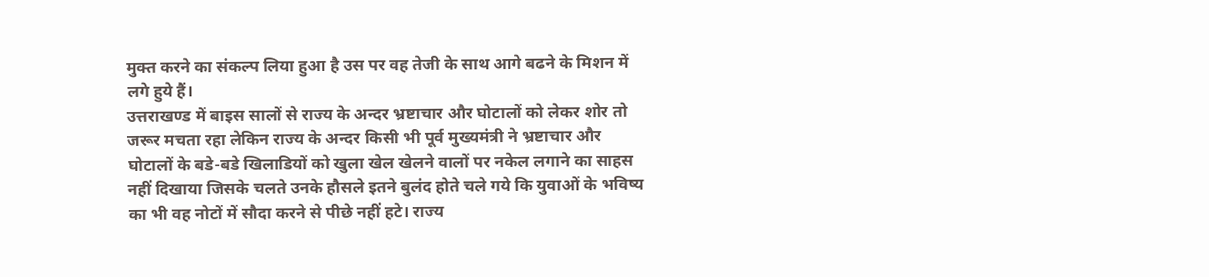मुक्त करने का संकल्प लिया हुआ है उस पर वह तेजी के साथ आगे बढने के मिशन में लगे हुये हैं।
उत्तराखण्ड में बाइस सालों से राज्य के अन्दर भ्रष्टाचार और घोटालों को लेकर शोर तो जरूर मचता रहा लेकिन राज्य के अन्दर किसी भी पूर्व मुख्यमंत्री ने भ्रष्टाचार और घोटालों के बडे-बडे खिलाडियों को खुला खेल खेलने वालों पर नकेल लगाने का साहस नहीं दिखाया जिसके चलते उनके हौसले इतने बुलंद होते चले गये कि युवाओं के भविष्य का भी वह नोटों में सौदा करने से पीछे नहीं हटे। राज्य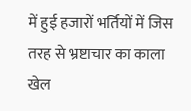में हुई हजारों भर्तियों में जिस तरह से भ्रष्टाचार का काला खेल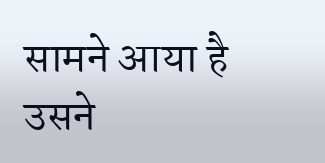सामने आया है उसने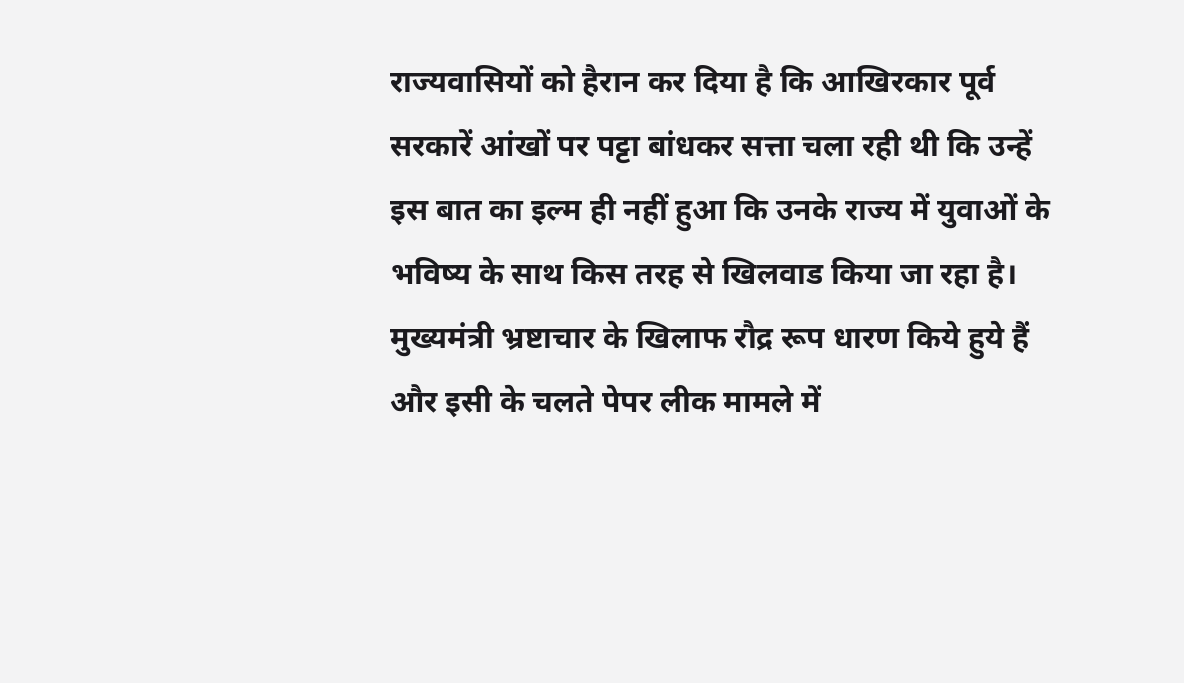राज्यवासियों को हैरान कर दिया है कि आखिरकार पूर्व सरकारें आंखों पर पट्टा बांधकर सत्ता चला रही थी कि उन्हें इस बात का इल्म ही नहीं हुआ कि उनके राज्य में युवाओं के भविष्य के साथ किस तरह से खिलवाड किया जा रहा है। मुख्यमंत्री भ्रष्टाचार के खिलाफ रौद्र रूप धारण किये हुये हैं और इसी के चलते पेपर लीक मामले में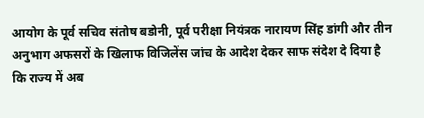आयोग के पूर्व सचिव संतोष बडोनी, पूर्व परीक्षा नियंत्रक नारायण सिंह डांगी और तीन अनुभाग अफसरों के खिलाफ विजिलेंस जांच के आदेश देकर साफ संदेश दे दिया है कि राज्य में अब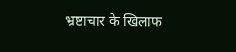भ्रष्टाचार के खिलाफ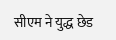सीएम ने युद्ध छेड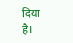दिया है।